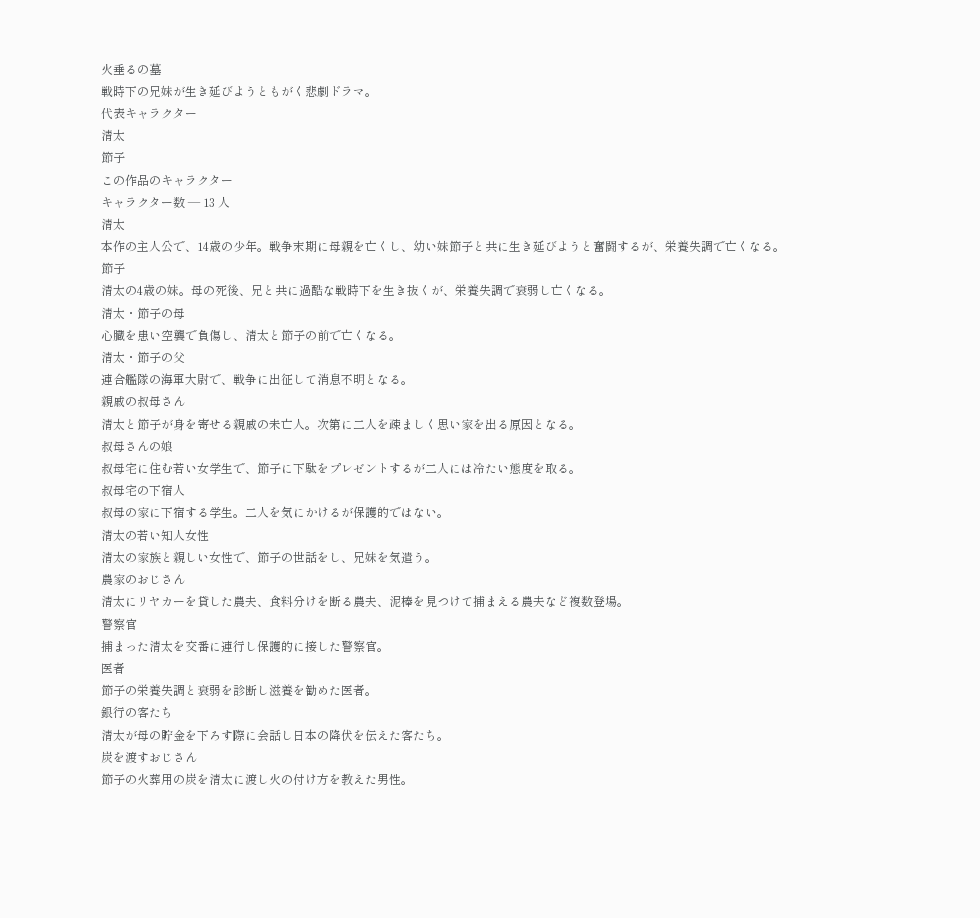火垂るの墓
戦時下の兄妹が生き延びようともがく悲劇ドラマ。
代表キャラクター
清太
節子
この作品のキャラクター
キャラクター数 — 13 人
清太
本作の主人公で、14歳の少年。戦争末期に母親を亡くし、幼い妹節子と共に生き延びようと奮闘するが、栄養失調で亡くなる。
節子
清太の4歳の妹。母の死後、兄と共に過酷な戦時下を生き抜くが、栄養失調で衰弱し亡くなる。
清太・節子の母
心臓を患い空襲で負傷し、清太と節子の前で亡くなる。
清太・節子の父
連合艦隊の海軍大尉で、戦争に出征して消息不明となる。
親戚の叔母さん
清太と節子が身を寄せる親戚の未亡人。次第に二人を疎ましく思い家を出る原因となる。
叔母さんの娘
叔母宅に住む若い女学生で、節子に下駄をプレゼントするが二人には冷たい態度を取る。
叔母宅の下宿人
叔母の家に下宿する学生。二人を気にかけるが保護的ではない。
清太の若い知人女性
清太の家族と親しい女性で、節子の世話をし、兄妹を気遣う。
農家のおじさん
清太にリヤカーを貸した農夫、食料分けを断る農夫、泥棒を見つけて捕まえる農夫など複数登場。
警察官
捕まった清太を交番に連行し保護的に接した警察官。
医者
節子の栄養失調と衰弱を診断し滋養を勧めた医者。
銀行の客たち
清太が母の貯金を下ろす際に会話し日本の降伏を伝えた客たち。
炭を渡すおじさん
節子の火葬用の炭を清太に渡し火の付け方を教えた男性。